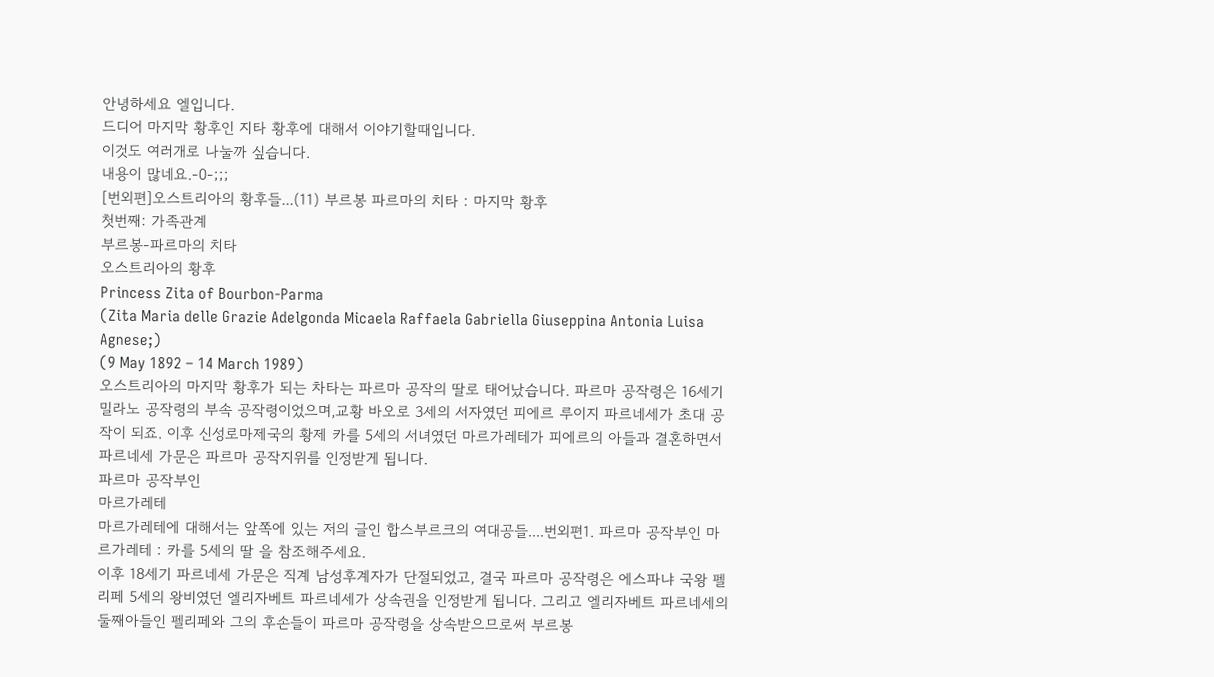안녕하세요 엘입니다.
드디어 마지막 황후인 지타 황후에 대해서 이야기할때입니다.
이것도 여러개로 나눌까 싶습니다.
내용이 많네요.-0-;;;
[번외편]오스트리아의 황후들...(11) 부르봉 파르마의 치타 : 마지막 황후
첫번째: 가족관계
부르봉-파르마의 치타
오스트리아의 황후
Princess Zita of Bourbon-Parma
(Zita Maria delle Grazie Adelgonda Micaela Raffaela Gabriella Giuseppina Antonia Luisa Agnese;)
(9 May 1892 – 14 March 1989)
오스트리아의 마지막 황후가 되는 차타는 파르마 공작의 딸로 태어났습니다. 파르마 공작령은 16세기 밀라노 공작령의 부속 공작령이었으며,교황 바오로 3세의 서자였던 피에르 루이지 파르네세가 초대 공작이 되죠. 이후 신성로마제국의 황제 카를 5세의 서녀였던 마르가레테가 피에르의 아들과 결혼하면서 파르네세 가문은 파르마 공작지위를 인정받게 됩니다.
파르마 공작부인
마르가레테
마르가레테에 대해서는 앞쪽에 있는 저의 글인 합스부르크의 여대공들....번외편1. 파르마 공작부인 마르가레테 : 카를 5세의 딸 을 참조해주세요.
이후 18세기 파르네세 가문은 직계 남성후계자가 단절되었고, 결국 파르마 공작령은 에스파냐 국왕 펠리페 5세의 왕비였던 엘리자베트 파르네세가 상속권을 인정받게 됩니다. 그리고 엘리자베트 파르네세의 둘째아들인 펠리페와 그의 후손들이 파르마 공작령을 상속받으므로써 부르봉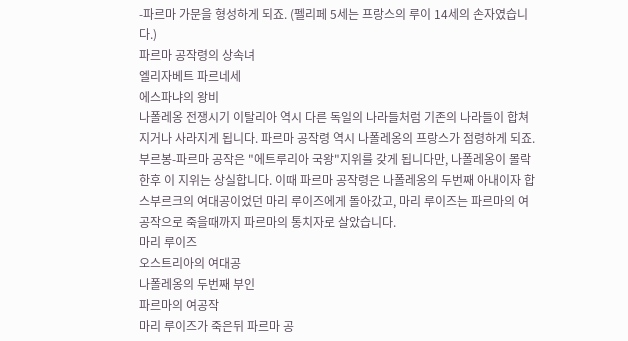-파르마 가문을 형성하게 되죠. (펠리페 5세는 프랑스의 루이 14세의 손자였습니다.)
파르마 공작령의 상속녀
엘리자베트 파르네세
에스파냐의 왕비
나폴레옹 전쟁시기 이탈리아 역시 다른 독일의 나라들처럼 기존의 나라들이 합쳐지거나 사라지게 됩니다. 파르마 공작령 역시 나폴레옹의 프랑스가 점령하게 되죠. 부르봉-파르마 공작은 "에트루리아 국왕"지위를 갖게 됩니다만, 나폴레옹이 몰락한후 이 지위는 상실합니다. 이때 파르마 공작령은 나폴레옹의 두번째 아내이자 합스부르크의 여대공이었던 마리 루이즈에게 돌아갔고, 마리 루이즈는 파르마의 여공작으로 죽을때까지 파르마의 통치자로 살았습니다.
마리 루이즈
오스트리아의 여대공
나폴레옹의 두번째 부인
파르마의 여공작
마리 루이즈가 죽은뒤 파르마 공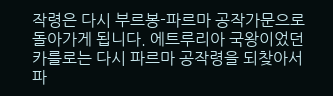작령은 다시 부르봉-파르마 공작가문으로 돌아가게 됩니다. 에트루리아 국왕이었던 카를로는 다시 파르마 공작령을 되찾아서 파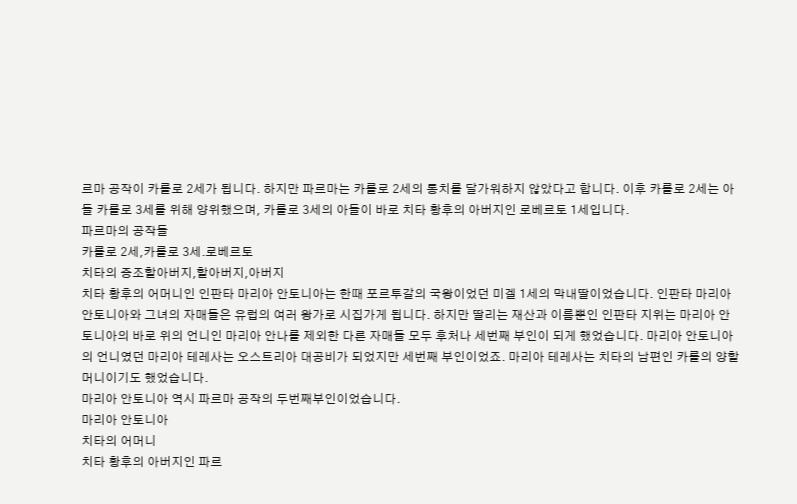르마 공작이 카를로 2세가 됩니다. 하지만 파르마는 카를로 2세의 통치를 달가워하지 않았다고 합니다. 이후 카를로 2세는 아들 카를로 3세를 위해 양위했으며, 카를로 3세의 아들이 바로 치타 황후의 아버지인 로베르토 1세입니다.
파르마의 공작들
카를로 2세,카를로 3세.로베르토
치타의 증조할아버지,할아버지,아버지
치타 황후의 어머니인 인판타 마리아 안토니아는 한때 포르투갈의 국왕이었던 미겔 1세의 막내딸이었습니다. 인판타 마리아 안토니아와 그녀의 자매들은 유럽의 여러 왕가로 시집가게 됩니다. 하지만 딸리는 재산과 이름뿐인 인판타 지위는 마리아 안토니아의 바로 위의 언니인 마리아 안나를 제외한 다른 자매들 모두 후처나 세번째 부인이 되게 했었습니다. 마리아 안토니아의 언니였던 마리아 테레사는 오스트리아 대공비가 되었지만 세번째 부인이었죠. 마리아 테레사는 치타의 남편인 카를의 양할머니이기도 했었습니다.
마리아 안토니아 역시 파르마 공작의 두번째부인이었습니다.
마리아 안토니아
치타의 어머니
치타 황후의 아버지인 파르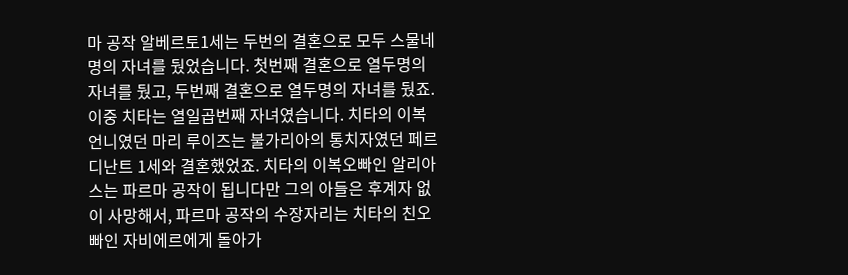마 공작 알베르토1세는 두번의 결혼으로 모두 스물네명의 자녀를 뒀었습니다. 첫번째 결혼으로 열두명의 자녀를 뒀고, 두번째 결혼으로 열두명의 자녀를 뒀죠. 이중 치타는 열일곱번째 자녀였습니다. 치타의 이복언니였던 마리 루이즈는 불가리아의 통치자였던 페르디난트 1세와 결혼했었죠. 치타의 이복오빠인 알리아스는 파르마 공작이 됩니다만 그의 아들은 후계자 없이 사망해서, 파르마 공작의 수장자리는 치타의 친오빠인 자비에르에게 돌아가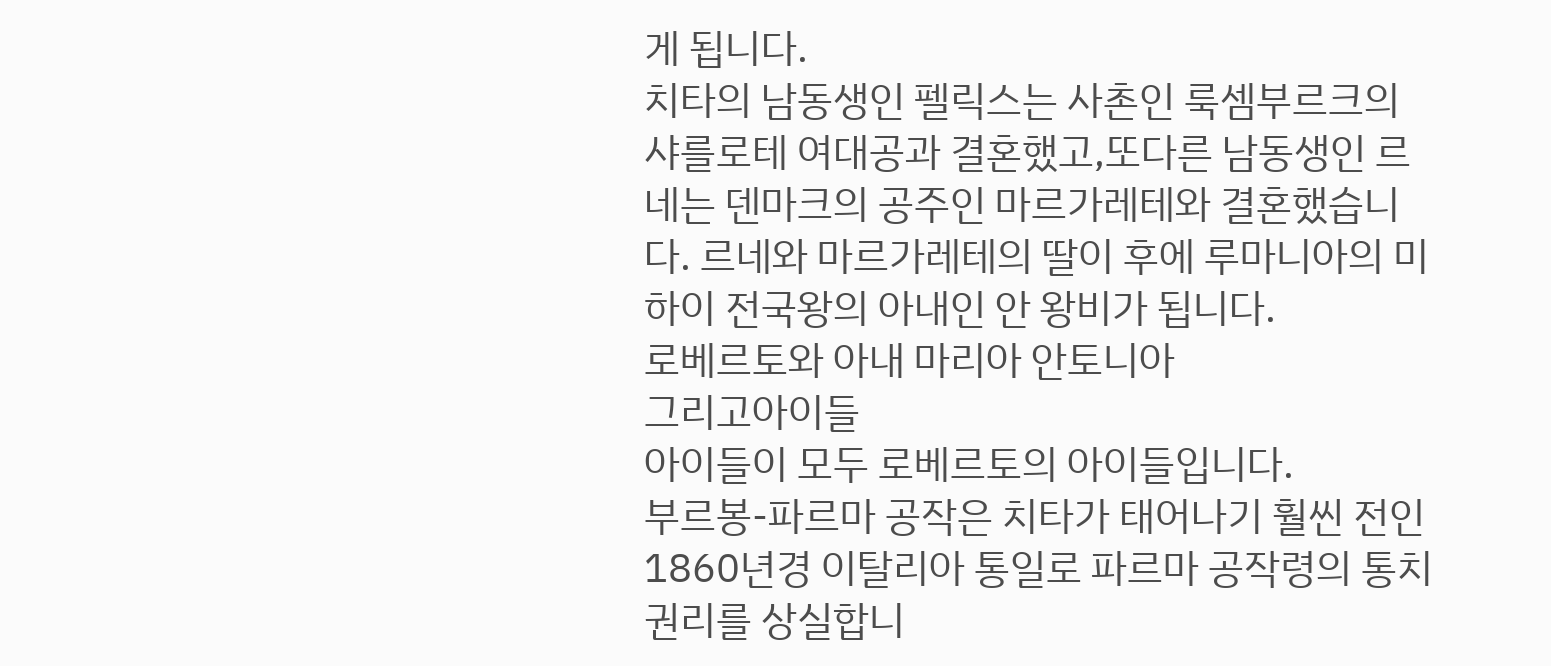게 됩니다.
치타의 남동생인 펠릭스는 사촌인 룩셈부르크의 샤를로테 여대공과 결혼했고,또다른 남동생인 르네는 덴마크의 공주인 마르가레테와 결혼했습니다. 르네와 마르가레테의 딸이 후에 루마니아의 미하이 전국왕의 아내인 안 왕비가 됩니다.
로베르토와 아내 마리아 안토니아
그리고아이들
아이들이 모두 로베르토의 아이들입니다.
부르봉-파르마 공작은 치타가 태어나기 훨씬 전인 1860년경 이탈리아 통일로 파르마 공작령의 통치권리를 상실합니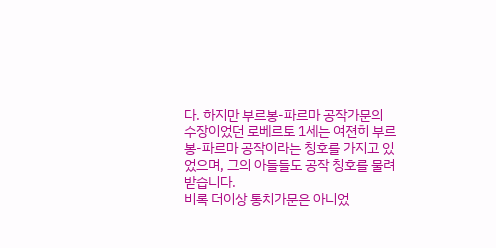다. 하지만 부르봉-파르마 공작가문의 수장이었던 로베르토 1세는 여젼히 부르봉-파르마 공작이라는 칭호를 가지고 있었으며, 그의 아들들도 공작 칭호를 물려받습니다.
비록 더이상 통치가문은 아니었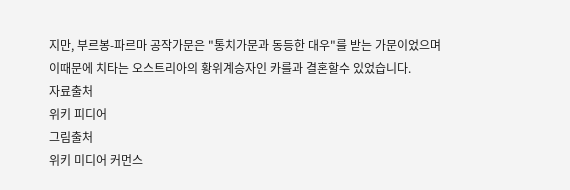지만, 부르봉-파르마 공작가문은 "통치가문과 동등한 대우"를 받는 가문이었으며 이때문에 치타는 오스트리아의 황위계승자인 카를과 결혼할수 있었습니다.
자료출처
위키 피디어
그림출처
위키 미디어 커먼스